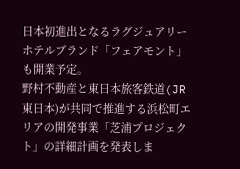日本初進出となるラグジュアリーホテルブランド「フェアモント」も開業予定。
野村不動産と東日本旅客鉄道(JR東日本)が共同で推進する浜松町エリアの開発事業「芝浦プロジェクト」の詳細計画を発表しま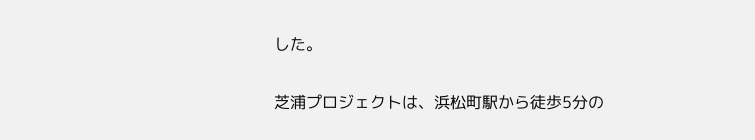した。


芝浦プロジェクトは、浜松町駅から徒歩5分の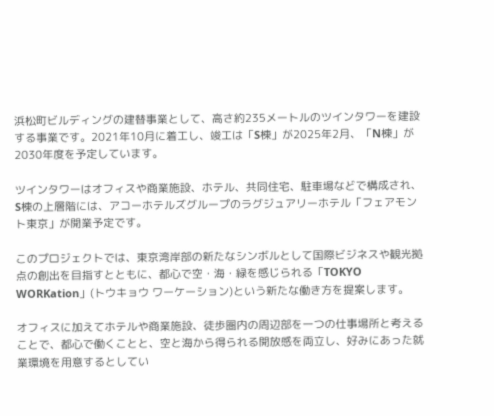浜松町ビルディングの建替事業として、高さ約235メートルのツインタワーを建設する事業です。2021年10月に着工し、竣工は「S棟」が2025年2月、「N棟」が2030年度を予定しています。

ツインタワーはオフィスや商業施設、ホテル、共同住宅、駐車場などで構成され、S棟の上層階には、アコーホテルズグループのラグジュアリーホテル「フェアモント東京」が開業予定です。

このプロジェクトでは、東京湾岸部の新たなシンボルとして国際ビジネスや観光拠点の創出を目指すとともに、都心で空・海・緑を感じられる「TOKYO WORKation」(トウキョウ ワーケーション)という新たな働き方を提案します。

オフィスに加えてホテルや商業施設、徒歩圏内の周辺部を一つの仕事場所と考えることで、都心で働くことと、空と海から得られる開放感を両立し、好みにあった就業環境を用意するとしてい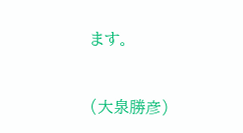ます。


(大泉勝彦)